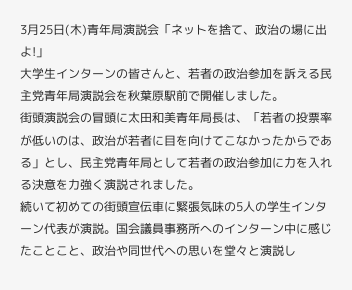3月25日(木)青年局演説会「ネットを捨て、政治の場に出よ!」
大学生インターンの皆さんと、若者の政治参加を訴える民主党青年局演説会を秋葉原駅前で開催しました。
街頭演説会の冒頭に太田和美青年局長は、「若者の投票率が低いのは、政治が若者に目を向けてこなかったからである」とし、民主党青年局として若者の政治参加に力を入れる決意を力強く演説されました。
続いて初めての街頭宣伝車に緊張気味の5人の学生インターン代表が演説。国会議員事務所へのインターン中に感じたことこと、政治や同世代への思いを堂々と演説し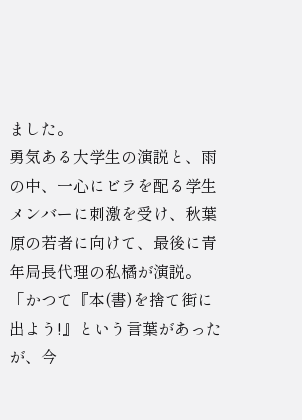ました。
勇気ある大学生の演説と、雨の中、一心にビラを配る学生メンバーに刺激を受け、秋葉原の若者に向けて、最後に青年局長代理の私橘が演説。「かつて『本(書)を捨て街に出よう!』という言葉があったが、今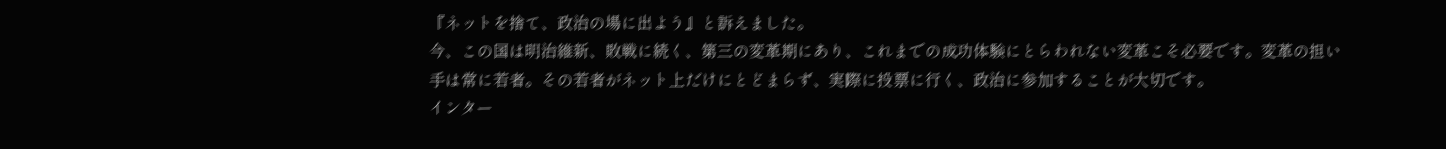『ネットを捨て、政治の場に出よう』と訴えました。
今、この国は明治維新、敗戦に続く、第三の変革期にあり、これまでの成功体験にとらわれない変革こそ必要です。変革の担い手は常に若者。その若者がネット上だけにとどまらず、実際に投票に行く、政治に参加することが大切です。
インター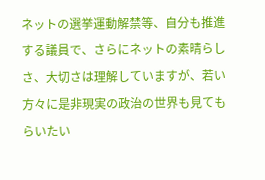ネットの選挙運動解禁等、自分も推進する議員で、さらにネットの素晴らしさ、大切さは理解していますが、若い方々に是非現実の政治の世界も見てもらいたい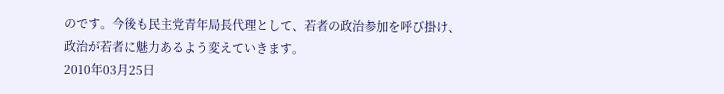のです。今後も民主党青年局長代理として、若者の政治参加を呼び掛け、政治が若者に魅力あるよう変えていきます。
2010年03月25日